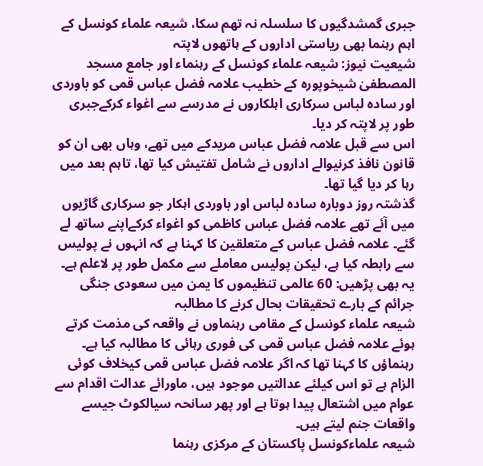جبری گمشدگیوں کا سلسلہ نہ تھم سکا، شیعہ علماء کونسل کے اہم رہنما بھی ریاستی اداروں کے ہاتھوں لاپتہ
شیعیت نیوز: شیعہ علماء کونسل کے رہنماء اور جامع مسجد المصطفیٰ شیخوپورہ کے خطیب علامہ فضل عباس قمی کو باوردی اور سادہ لباس سرکاری اہلکاروں نے مدرسے سے اغواء کرکےجبری طور پر لاپتہ کر دیا۔
اس سے قبل علامہ فضل عباس مریدکے میں تھے، وہاں بھی ان کو قانون نافذ کرنیوالے اداروں نے شامل تفتیش کیا تھا، تاہم بعد میں رہا کر دیا گیا تھا۔
گذشتہ روز دوبارہ سادہ لباس اور باوردی اہکار جو سرکاری گاڑیوں میں آئے تھے علامہ فضل عباس کاظمی کو اغواء کرکےاپنے ساتھ لے گئے۔ علامہ فضل عباس کے متعلقین کا کہنا ہے کہ انہوں نے پولیس سے رابطہ کیا ہے، لیکن پولیس معاملے سے مکمل طور پر لاعلم ہے۔
یہ بھی پڑھیں: 60 عالمی تنظیموں کا یمن میں سعودی جنگی جرائم کے بارے تحقیقات بحال کرنے کا مطالبہ
شیعہ علماء کونسل کے مقامی رہنماوں نے واقعہ کی مذمت کرتے ہوئے علامہ فضل عباس قمی کی فوری رہائی کا مطالبہ کیا ہے۔ رہنماؤں کا کہنا تھا کہ اگر علامہ فضل عباس قمی کیخلاف کوئی الزام ہے تو اس کیلئے عدالتیں موجود ہیں، ماورائے عدالت اقدام سے عوام میں اشتعال پیدا ہوتا ہے اور پھر سانحہ سیالکوٹ جیسے واقعات جنم لیتے ہیں۔
شیعہ علماءکونسل پاکستان کے مرکزی رہنما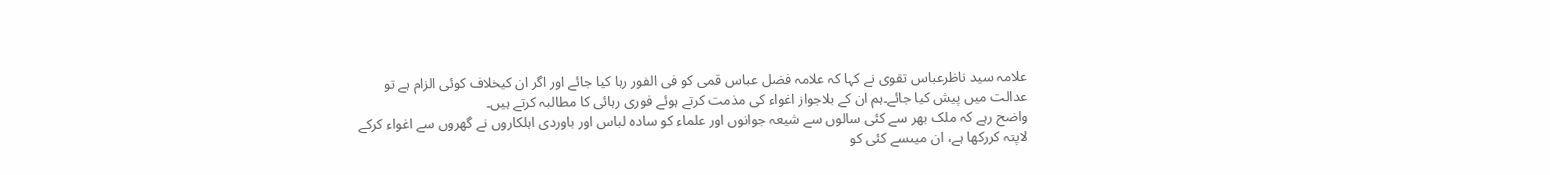علامہ سید ناظرعباس تقوی نے کہا کہ علامہ فضل عباس قمی کو فی الفور رہا کیا جائے اور اگر ان کیخلاف کوئی الزام ہے تو عدالت میں پیش کیا جائے۔ہم ان کے بلاجواز اغواء کی مذمت کرتے ہوئے فوری رہائی کا مطالبہ کرتے ہیں۔
واضح رہے کہ ملک بھر سے کئی سالوں سے شیعہ جوانوں اور علماء کو سادہ لباس اور باوردی اہلکاروں نے گھروں سے اغواء کرکے لاپتہ کررکھا ہے، ان میںسے کئی کو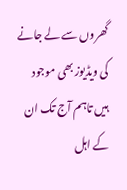گھروں سے لے جانے کی ویڈیوز بھی موجود ہیں تاہم آج تک ان کے اہل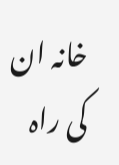خانہ ان کی راہ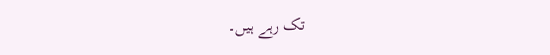تک رہے ہیں۔